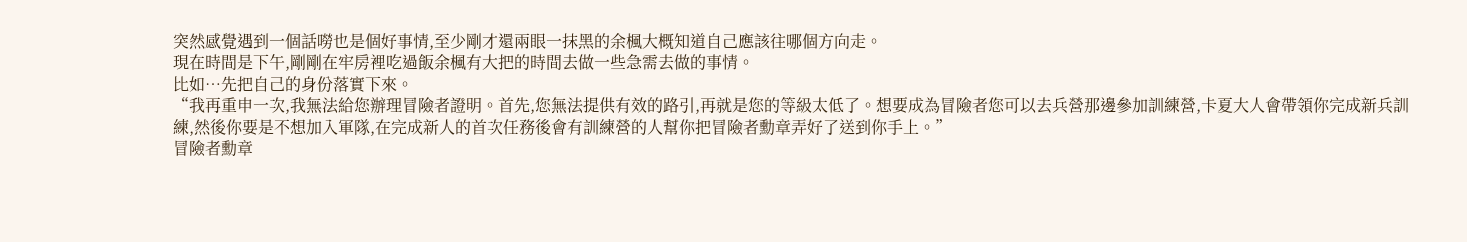突然感覺遇到一個話嘮也是個好事情,至少剛才還兩眼一抹黑的余楓大概知道自己應該往哪個方向走。
現在時間是下午,剛剛在牢房裡吃過飯余楓有大把的時間去做一些急需去做的事情。
比如…先把自己的身份落實下來。
“我再重申一次,我無法給您辦理冒險者證明。首先,您無法提供有效的路引,再就是您的等級太低了。想要成為冒險者您可以去兵營那邊參加訓練營,卡夏大人會帶領你完成新兵訓練,然後你要是不想加入軍隊,在完成新人的首次任務後會有訓練營的人幫你把冒險者勳章弄好了送到你手上。”
冒險者勳章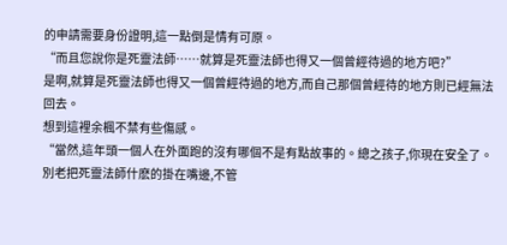的申請需要身份證明,這一點倒是情有可原。
“而且您說你是死靈法師……就算是死靈法師也得又一個曾經待過的地方吧?”
是啊,就算是死靈法師也得又一個曾經待過的地方,而自己那個曾經待的地方則已經無法回去。
想到這裡余楓不禁有些傷感。
“當然,這年頭一個人在外面跑的沒有哪個不是有點故事的。總之孩子,你現在安全了。別老把死靈法師什麽的掛在嘴邊,不管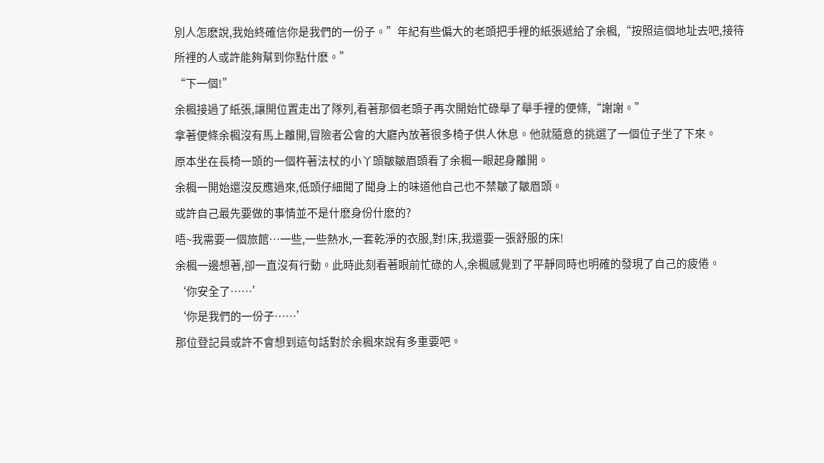別人怎麽說,我始終確信你是我們的一份子。”年紀有些偏大的老頭把手裡的紙張遞給了余楓,“按照這個地址去吧,接待所裡的人或許能夠幫到你點什麽。”
“下一個!”
余楓接過了紙張,讓開位置走出了隊列,看著那個老頭子再次開始忙碌舉了舉手裡的便條,“謝謝。”
拿著便條余楓沒有馬上離開,冒險者公會的大廳內放著很多椅子供人休息。他就隨意的挑選了一個位子坐了下來。
原本坐在長椅一頭的一個杵著法杖的小丫頭皺皺眉頭看了余楓一眼起身離開。
余楓一開始還沒反應過來,低頭仔細聞了聞身上的味道他自己也不禁皺了皺眉頭。
或許自己最先要做的事情並不是什麽身份什麽的?
唔~我需要一個旅館…一些,一些熱水,一套乾淨的衣服,對!床,我還要一張舒服的床!
余楓一邊想著,卻一直沒有行動。此時此刻看著眼前忙碌的人,余楓感覺到了平靜同時也明確的發現了自己的疲倦。
‘你安全了……’
‘你是我們的一份子……’
那位登記員或許不會想到這句話對於余楓來說有多重要吧。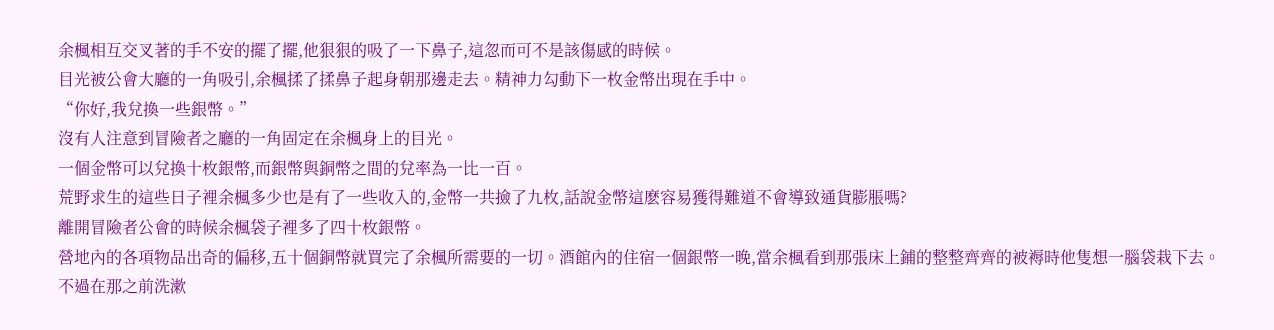余楓相互交叉著的手不安的擺了擺,他狠狠的吸了一下鼻子,這忽而可不是該傷感的時候。
目光被公會大廳的一角吸引,余楓揉了揉鼻子起身朝那邊走去。精神力勾動下一枚金幣出現在手中。
“你好,我兌換一些銀幣。”
沒有人注意到冒險者之廳的一角固定在余楓身上的目光。
一個金幣可以兌換十枚銀幣,而銀幣與銅幣之間的兌率為一比一百。
荒野求生的這些日子裡余楓多少也是有了一些收入的,金幣一共撿了九枚,話說金幣這麽容易獲得難道不會導致通貨膨脹嗎?
離開冒險者公會的時候余楓袋子裡多了四十枚銀幣。
營地內的各項物品出奇的偏移,五十個銅幣就買完了余楓所需要的一切。酒館內的住宿一個銀幣一晚,當余楓看到那張床上鋪的整整齊齊的被褥時他隻想一腦袋栽下去。
不過在那之前洗漱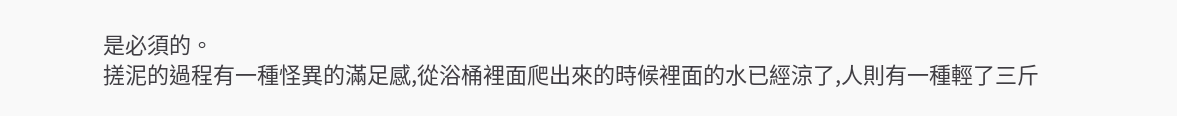是必須的。
搓泥的過程有一種怪異的滿足感,從浴桶裡面爬出來的時候裡面的水已經涼了,人則有一種輕了三斤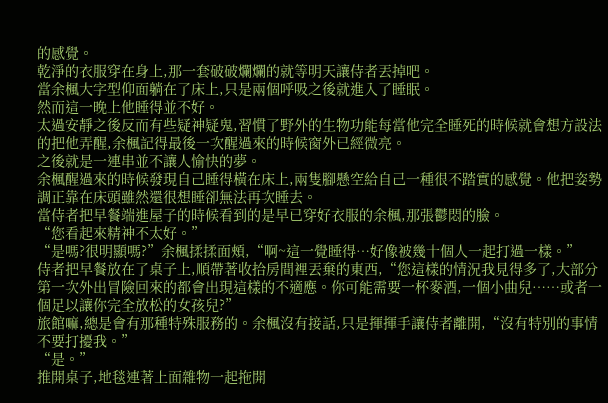的感覺。
乾淨的衣服穿在身上,那一套破破爛爛的就等明天讓侍者丟掉吧。
當余楓大字型仰面躺在了床上,只是兩個呼吸之後就進入了睡眠。
然而這一晚上他睡得並不好。
太過安靜之後反而有些疑神疑鬼,習慣了野外的生物功能每當他完全睡死的時候就會想方設法的把他弄醒,余楓記得最後一次醒過來的時候窗外已經微亮。
之後就是一連串並不讓人愉快的夢。
余楓醒過來的時候發現自己睡得橫在床上,兩隻腳懸空給自己一種很不踏實的感覺。他把姿勢調正靠在床頭雖然還很想睡卻無法再次睡去。
當侍者把早餐端進屋子的時候看到的是早已穿好衣服的余楓,那張鬱悶的臉。
“您看起來精神不太好。”
“是嗎?很明顯嗎?”余楓揉揉面頰,“啊~這一覺睡得…好像被幾十個人一起打過一樣。”
侍者把早餐放在了桌子上,順帶著收拾房間裡丟棄的東西,“您這樣的情況我見得多了,大部分第一次外出冒險回來的都會出現這樣的不適應。你可能需要一杯麥酒,一個小曲兒……或者一個足以讓你完全放松的女孩兒?”
旅館嘛,總是會有那種特殊服務的。余楓沒有接話,只是揮揮手讓侍者離開,“沒有特別的事情不要打擾我。”
“是。”
推開桌子,地毯連著上面雜物一起拖開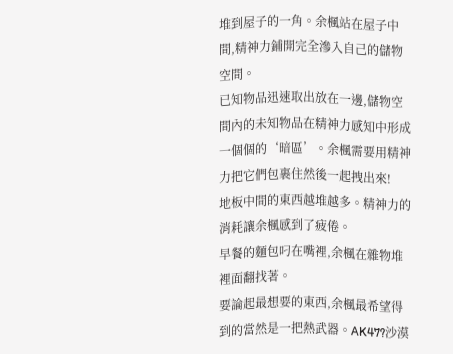堆到屋子的一角。余楓站在屋子中間,精神力鋪開完全滲入自己的儲物空間。
已知物品迅速取出放在一邊,儲物空間內的未知物品在精神力感知中形成一個個的‘暗區’。余楓需要用精神力把它們包裹住然後一起拽出來!
地板中間的東西越堆越多。精神力的消耗讓余楓感到了疲倦。
早餐的麵包叼在嘴裡,余楓在雜物堆裡面翻找著。
要論起最想要的東西,余楓最希望得到的當然是一把熱武器。AK47?沙漠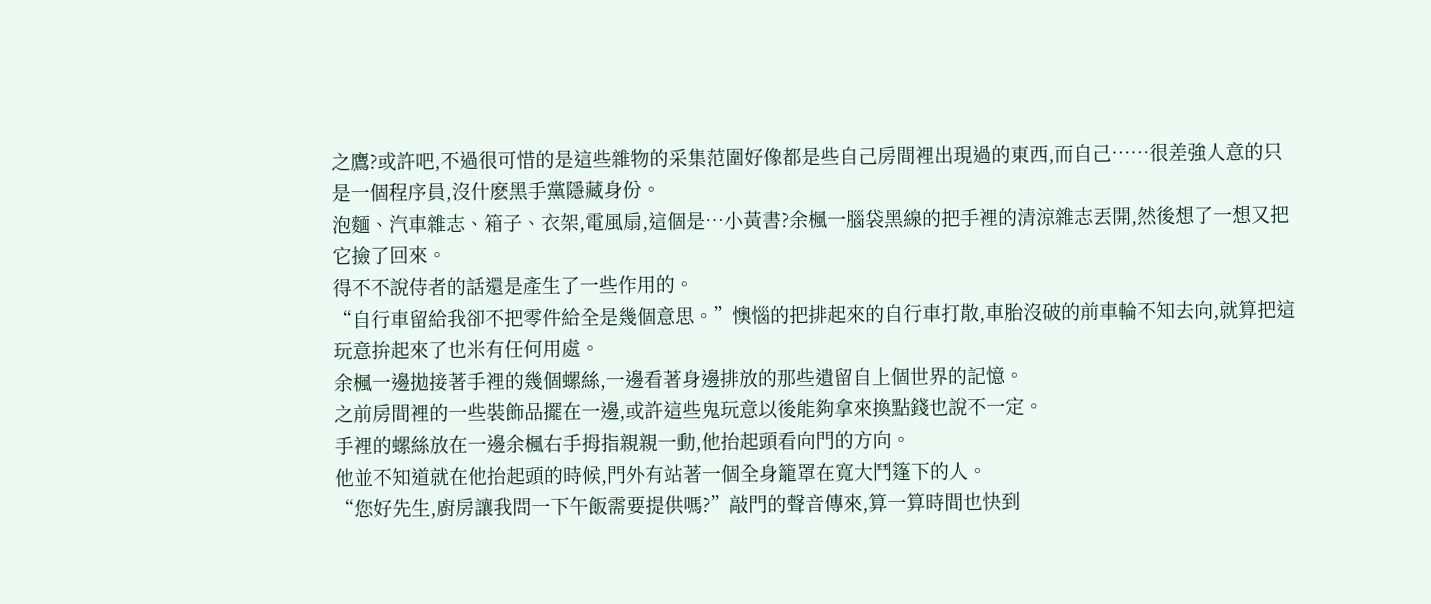之鷹?或許吧,不過很可惜的是這些雜物的采集范圍好像都是些自己房間裡出現過的東西,而自己……很差強人意的只是一個程序員,沒什麽黑手黨隱藏身份。
泡麵、汽車雜志、箱子、衣架,電風扇,這個是…小黃書?余楓一腦袋黑線的把手裡的清涼雜志丟開,然後想了一想又把它撿了回來。
得不不說侍者的話還是產生了一些作用的。
“自行車留給我卻不把零件給全是幾個意思。”懊惱的把排起來的自行車打散,車胎沒破的前車輪不知去向,就算把這玩意拚起來了也米有任何用處。
余楓一邊拋接著手裡的幾個螺絲,一邊看著身邊排放的那些遺留自上個世界的記憶。
之前房間裡的一些裝飾品擺在一邊,或許這些鬼玩意以後能夠拿來換點錢也說不一定。
手裡的螺絲放在一邊余楓右手拇指親親一動,他抬起頭看向門的方向。
他並不知道就在他抬起頭的時候,門外有站著一個全身籠罩在寬大鬥篷下的人。
“您好先生,廚房讓我問一下午飯需要提供嗎?”敲門的聲音傳來,算一算時間也快到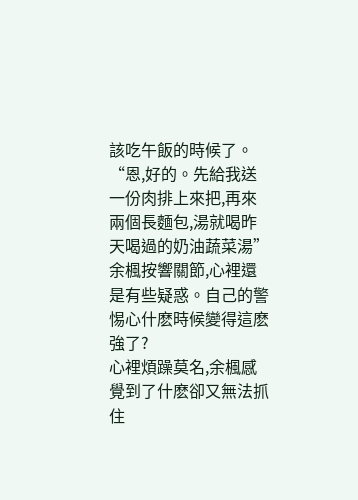該吃午飯的時候了。
“恩,好的。先給我送一份肉排上來把,再來兩個長麵包,湯就喝昨天喝過的奶油蔬菜湯”
余楓按響關節,心裡還是有些疑惑。自己的警惕心什麽時候變得這麽強了?
心裡煩躁莫名,余楓感覺到了什麽卻又無法抓住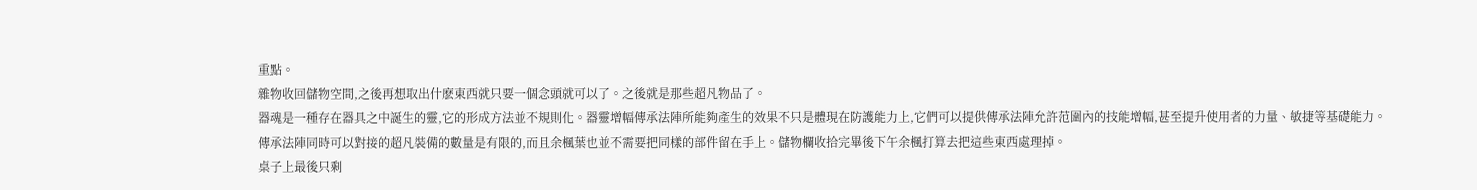重點。
雜物收回儲物空間,之後再想取出什麽東西就只要一個念頭就可以了。之後就是那些超凡物品了。
器魂是一種存在器具之中誕生的靈,它的形成方法並不規則化。器靈增幅傳承法陣所能夠產生的效果不只是體現在防護能力上,它們可以提供傳承法陣允許范圍內的技能增幅,甚至提升使用者的力量、敏捷等基礎能力。
傳承法陣同時可以對接的超凡裝備的數量是有限的,而且余楓葉也並不需要把同樣的部件留在手上。儲物欄收拾完畢後下午余楓打算去把這些東西處理掉。
桌子上最後只剩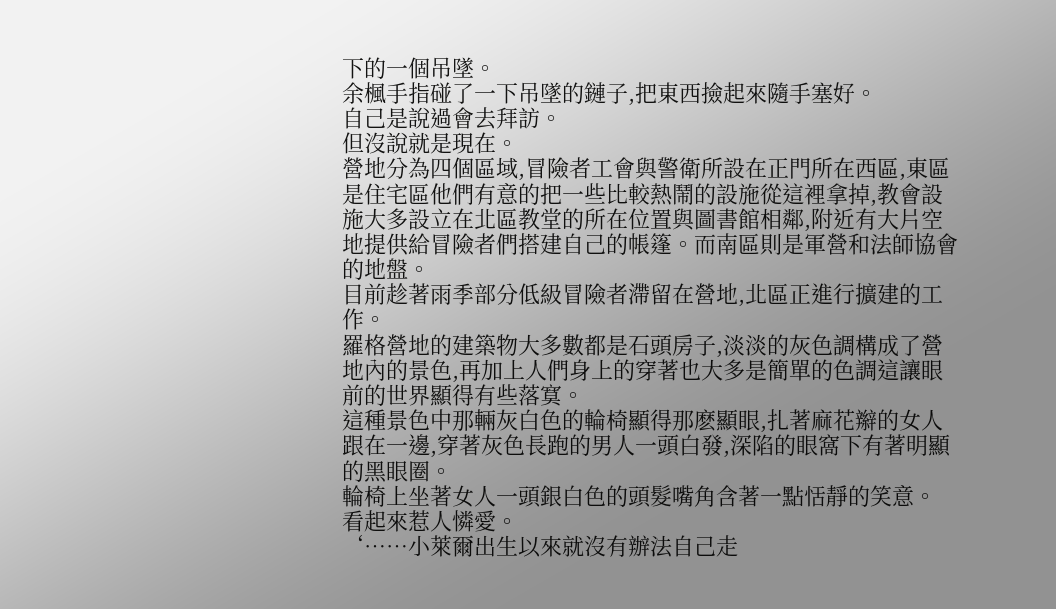下的一個吊墜。
余楓手指碰了一下吊墜的鏈子,把東西撿起來隨手塞好。
自己是說過會去拜訪。
但沒說就是現在。
營地分為四個區域,冒險者工會與警衛所設在正門所在西區,東區是住宅區他們有意的把一些比較熱鬧的設施從這裡拿掉,教會設施大多設立在北區教堂的所在位置與圖書館相鄰,附近有大片空地提供給冒險者們搭建自己的帳篷。而南區則是軍營和法師協會的地盤。
目前趁著雨季部分低級冒險者滯留在營地,北區正進行擴建的工作。
羅格營地的建築物大多數都是石頭房子,淡淡的灰色調構成了營地內的景色,再加上人們身上的穿著也大多是簡單的色調這讓眼前的世界顯得有些落寞。
這種景色中那輛灰白色的輪椅顯得那麽顯眼,扎著麻花辮的女人跟在一邊,穿著灰色長跑的男人一頭白發,深陷的眼窩下有著明顯的黑眼圈。
輪椅上坐著女人一頭銀白色的頭髮嘴角含著一點恬靜的笑意。
看起來惹人憐愛。
‘……小萊爾出生以來就沒有辦法自己走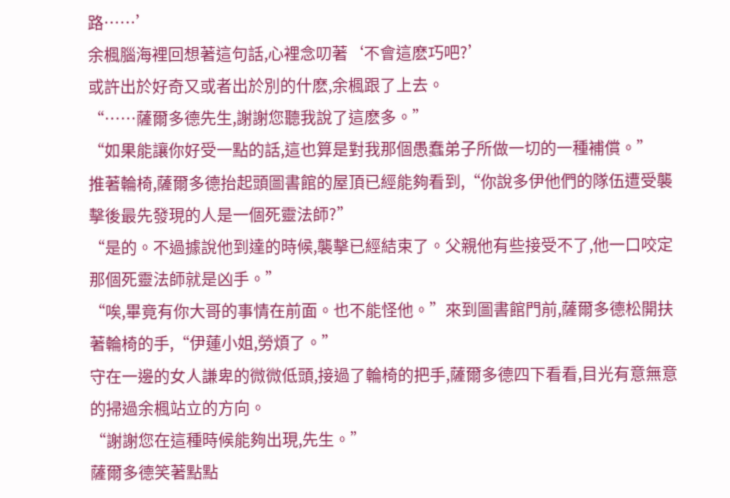路……’
余楓腦海裡回想著這句話,心裡念叨著‘不會這麽巧吧?’
或許出於好奇又或者出於別的什麽,余楓跟了上去。
“……薩爾多德先生,謝謝您聽我說了這麽多。”
“如果能讓你好受一點的話,這也算是對我那個愚蠢弟子所做一切的一種補償。”
推著輪椅,薩爾多德抬起頭圖書館的屋頂已經能夠看到,“你說多伊他們的隊伍遭受襲擊後最先發現的人是一個死靈法師?”
“是的。不過據說他到達的時候,襲擊已經結束了。父親他有些接受不了,他一口咬定那個死靈法師就是凶手。”
“唉,畢竟有你大哥的事情在前面。也不能怪他。”來到圖書館門前,薩爾多德松開扶著輪椅的手,“伊蓮小姐,勞煩了。”
守在一邊的女人謙卑的微微低頭,接過了輪椅的把手,薩爾多德四下看看,目光有意無意的掃過余楓站立的方向。
“謝謝您在這種時候能夠出現,先生。”
薩爾多德笑著點點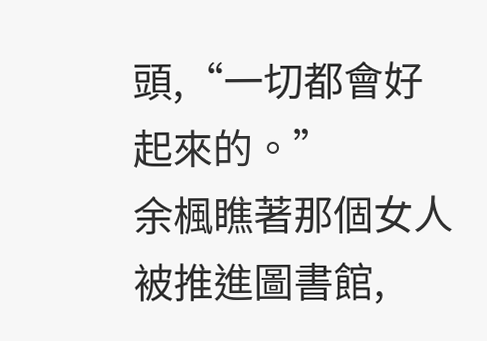頭,“一切都會好起來的。”
余楓瞧著那個女人被推進圖書館,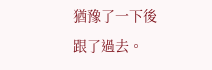猶豫了一下後跟了過去。